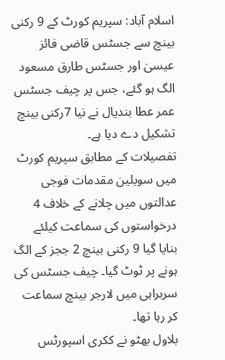اسلام آباد: سپریم کورٹ کے 9 رکنی بینچ سے جسٹس قاضی فائز عیسیٰ اور جسٹس طارق مسعود الگ ہو گئے، جس پر چیف جسٹس عمر عطا بندیال نے نیا 7رکنی بینچ تشکیل دے دیا ہے۔
تفصیلات کے مطابق سپریم کورٹ میں سویلین مقدمات فوجی عدالتوں میں چلانے کے خلاف 4 درخواستوں کی سماعت کیلئے بنایا گیا 9 رکنی بینچ 2 ججز کے الگ ہونے پر ٹوٹ گیا۔ چیف جسٹس کی سربراہی میں لارجر بینچ سماعت کر رہا تھا۔
بلاول بھٹو نے ککری اسپورٹس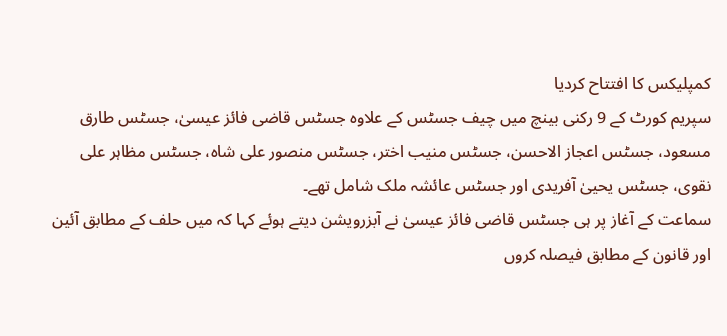کمپلیکس کا افتتاح کردیا
سپریم کورٹ کے 9 رکنی بینچ میں چیف جسٹس کے علاوہ جسٹس قاضی فائز عیسیٰ، جسٹس طارق مسعود، جسٹس اعجاز الاحسن، جسٹس منیب اختر، جسٹس منصور علی شاہ، جسٹس مظاہر علی نقوی، جسٹس یحییٰ آفریدی اور جسٹس عائشہ ملک شامل تھے۔
سماعت کے آغاز پر ہی جسٹس قاضی فائز عیسیٰ نے آبزرویشن دیتے ہوئے کہا کہ میں حلف کے مطابق آئین اور قانون کے مطابق فیصلہ کروں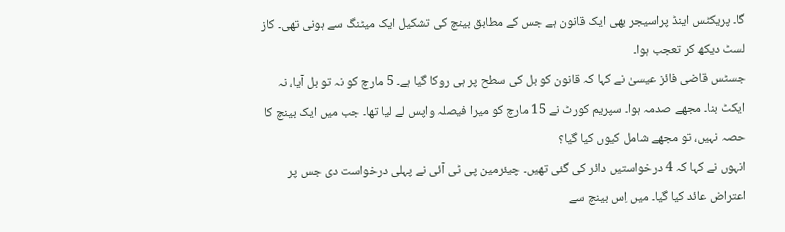گا۔ پریکٹس اینڈ پراسیجر بھی ایک قانون ہے جس کے مطابق بینچ کی تشکیل ایک میٹنگ سے ہونی تھی۔ کاز لسٹ دیکھ کر تعجب ہوا۔
جسٹس قاضی فائز عیسیٰ نے کہا کہ قانون کو بل کی سطح پر ہی روکا گیا ہے۔ 5 مارچ کو نہ تو بل آیا، نہ ایکٹ بنا۔ مجھے صدمہ ہوا۔ سپریم کورٹ نے 15 مارچ کو میرا فیصلہ واپس لے لیا تھا۔ جب میں ایک بینچ کا حصہ نہیں، تو مجھے شامل کیوں کیا گیا؟
انہوں نے کہا کہ 4 درخواستیں دائر کی گئی تھیں۔ چیئرمین پی ٹی آئی نے پہلی درخواست دی جس پر اعتراض عائد کیا گیا۔ میں اِس بینچ سے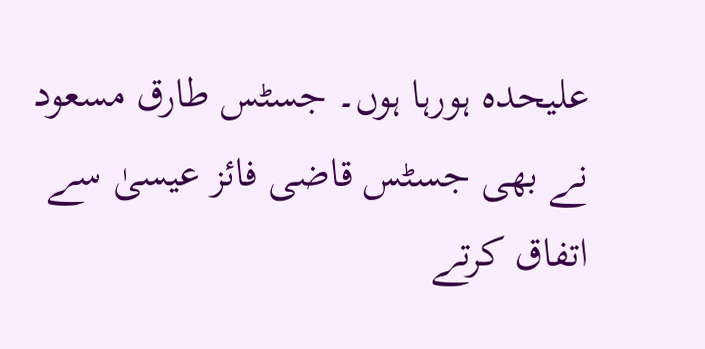علیحدہ ہورہا ہوں۔ جسٹس طارق مسعود نے بھی جسٹس قاضی فائز عیسیٰ سے اتفاق کرتے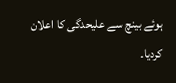ہوئے بینچ سے علیحدگی کا اعلان کردیا۔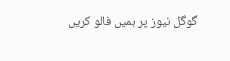گوگل نیوز پر ہمیں فالو کریں